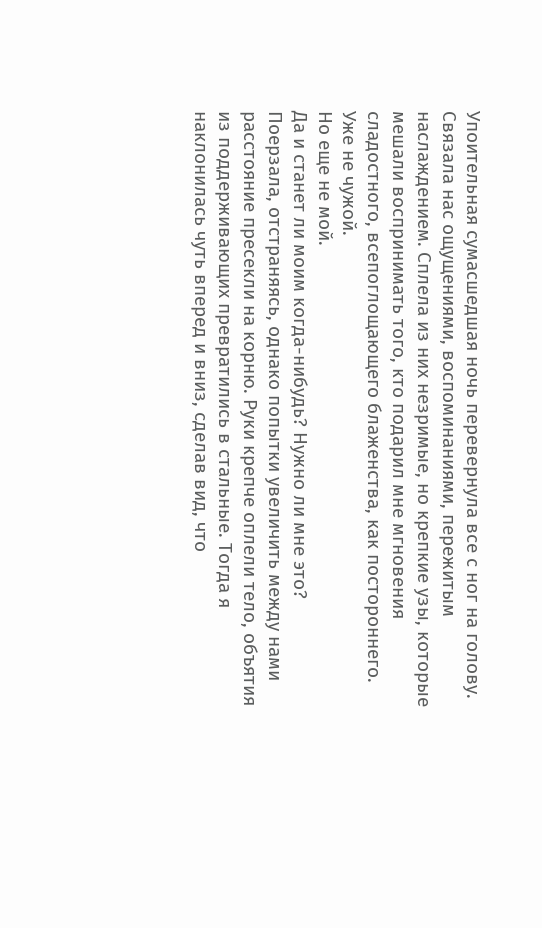Упоительная сумасшедшая ночь перевернула все с ног на голову. Связала нас ощущениями, воспоминаниями, пережитым наслаждением. Сплела из них незримые, но крепкие узы, которые мешали воспринимать того, кто подарил мне мгновения сладостного, всепоглощающего блаженства, как постороннего.
Уже не чужой.
Но еще не мой.
Да и станет ли моим когда-нибудь? Нужно ли мне это?
Поерзала, отстраняясь, однако попытки увеличить между нами расстояние пресекли на корню. Руки крепче оплели тело, объятия из поддерживающих превратились в стальные. Тогда я наклонилась чуть вперед и вниз, сделав вид, что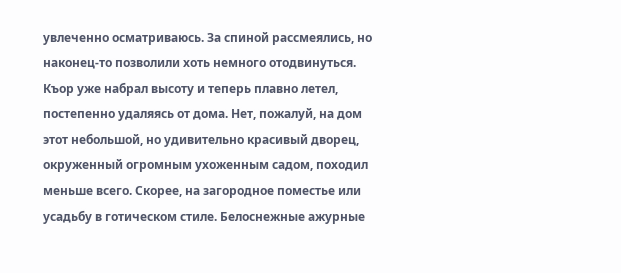увлеченно осматриваюсь. За спиной рассмеялись, но наконец-то позволили хоть немного отодвинуться.
Къор уже набрал высоту и теперь плавно летел, постепенно удаляясь от дома. Нет, пожалуй, на дом этот небольшой, но удивительно красивый дворец, окруженный огромным ухоженным садом, походил меньше всего. Скорее, на загородное поместье или усадьбу в готическом стиле. Белоснежные ажурные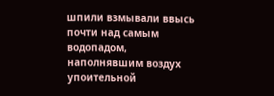шпили взмывали ввысь почти над самым водопадом, наполнявшим воздух упоительной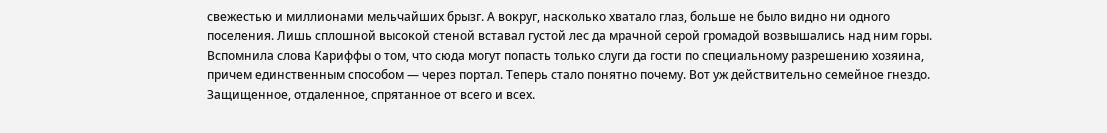свежестью и миллионами мельчайших брызг. А вокруг, насколько хватало глаз, больше не было видно ни одного поселения. Лишь сплошной высокой стеной вставал густой лес да мрачной серой громадой возвышались над ним горы.
Вспомнила слова Кариффы о том, что сюда могут попасть только слуги да гости по специальному разрешению хозяина, причем единственным способом — через портал. Теперь стало понятно почему. Вот уж действительно семейное гнездо. Защищенное, отдаленное, спрятанное от всего и всех.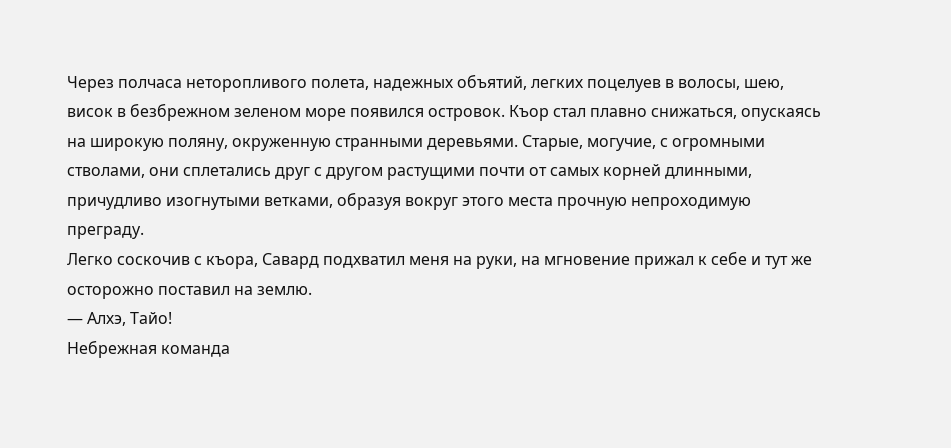Через полчаса неторопливого полета, надежных объятий, легких поцелуев в волосы, шею, висок в безбрежном зеленом море появился островок. Къор стал плавно снижаться, опускаясь на широкую поляну, окруженную странными деревьями. Старые, могучие, с огромными стволами, они сплетались друг с другом растущими почти от самых корней длинными, причудливо изогнутыми ветками, образуя вокруг этого места прочную непроходимую преграду.
Легко соскочив с къора, Савард подхватил меня на руки, на мгновение прижал к себе и тут же осторожно поставил на землю.
— Алхэ, Тайо!
Небрежная команда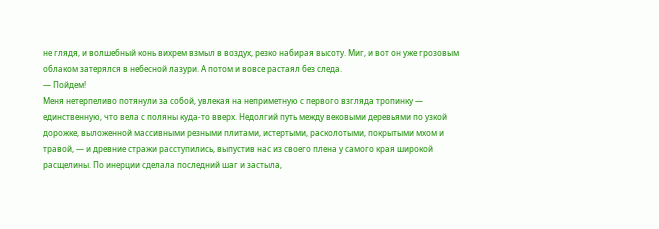не глядя, и волшебный конь вихрем взмыл в воздух, резко набирая высоту. Миг, и вот он уже грозовым облаком затерялся в небесной лазури. А потом и вовсе растаял без следа.
— Пойдем!
Меня нетерпеливо потянули за собой, увлекая на неприметную с первого взгляда тропинку — единственную, что вела с поляны куда-то вверх. Недолгий путь между вековыми деревьями по узкой дорожке, выложенной массивными резными плитами, истертыми, расколотыми, покрытыми мхом и травой, — и древние стражи расступились, выпустив нас из своего плена у самого края широкой расщелины. По инерции сделала последний шаг и застыла,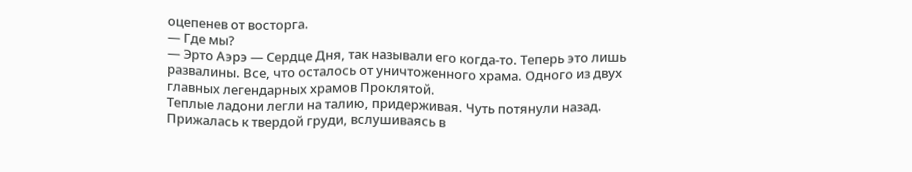оцепенев от восторга.
— Где мы?
— Эрто Аэрэ — Сердце Дня, так называли его когда-то. Теперь это лишь развалины. Все, что осталось от уничтоженного храма. Одного из двух главных легендарных храмов Проклятой.
Теплые ладони легли на талию, придерживая. Чуть потянули назад. Прижалась к твердой груди, вслушиваясь в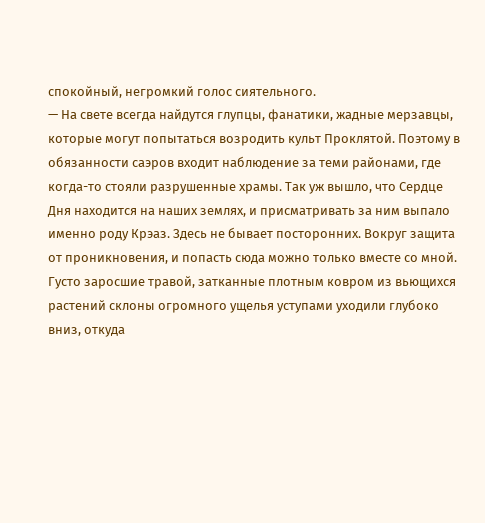спокойный, негромкий голос сиятельного.
— На свете всегда найдутся глупцы, фанатики, жадные мерзавцы, которые могут попытаться возродить культ Проклятой. Поэтому в обязанности саэров входит наблюдение за теми районами, где когда-то стояли разрушенные храмы. Так уж вышло, что Сердце Дня находится на наших землях, и присматривать за ним выпало именно роду Крэаз. Здесь не бывает посторонних. Вокруг защита от проникновения, и попасть сюда можно только вместе со мной.
Густо заросшие травой, затканные плотным ковром из вьющихся растений склоны огромного ущелья уступами уходили глубоко вниз, откуда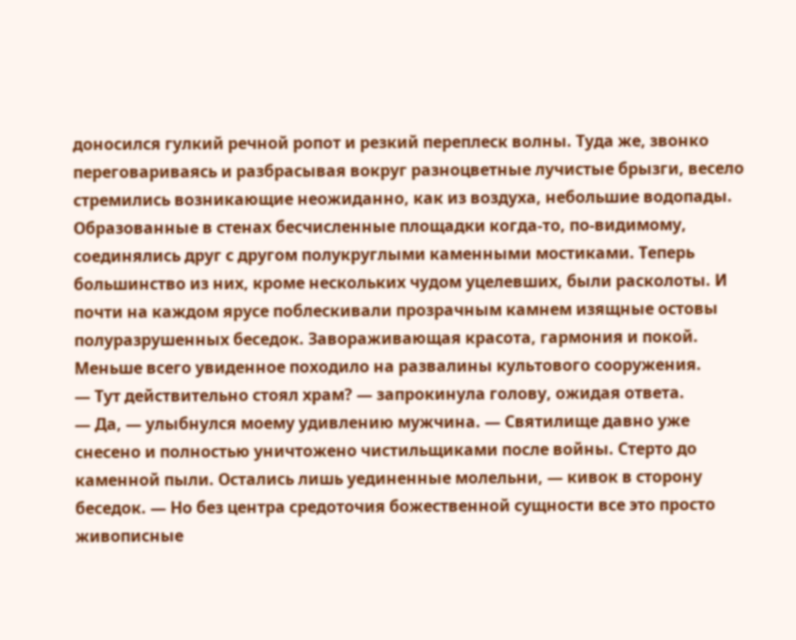доносился гулкий речной ропот и резкий переплеск волны. Туда же, звонко переговариваясь и разбрасывая вокруг разноцветные лучистые брызги, весело стремились возникающие неожиданно, как из воздуха, небольшие водопады.
Образованные в стенах бесчисленные площадки когда-то, по-видимому, соединялись друг с другом полукруглыми каменными мостиками. Теперь большинство из них, кроме нескольких чудом уцелевших, были расколоты. И почти на каждом ярусе поблескивали прозрачным камнем изящные остовы полуразрушенных беседок. Завораживающая красота, гармония и покой.
Меньше всего увиденное походило на развалины культового сооружения.
— Тут действительно стоял храм? — запрокинула голову, ожидая ответа.
— Да, — улыбнулся моему удивлению мужчина. — Святилище давно уже снесено и полностью уничтожено чистильщиками после войны. Стерто до каменной пыли. Остались лишь уединенные молельни, — кивок в сторону беседок. — Но без центра средоточия божественной сущности все это просто живописные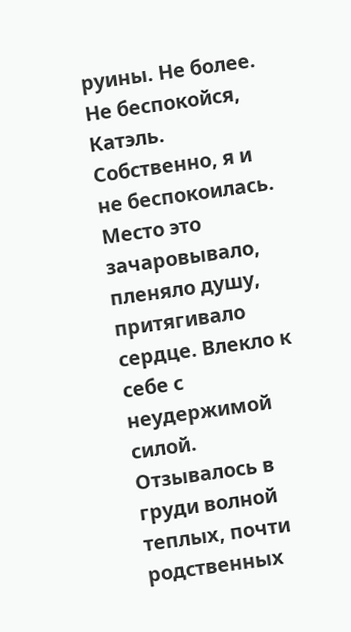руины. Не более. Не беспокойся, Катэль.
Собственно, я и не беспокоилась.
Место это зачаровывало, пленяло душу, притягивало сердце. Влекло к себе с неудержимой силой. Отзывалось в груди волной теплых, почти родственных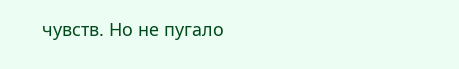чувств. Но не пугало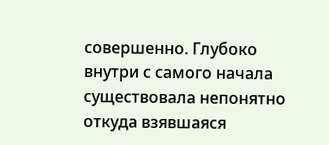совершенно. Глубоко внутри с самого начала существовала непонятно откуда взявшаяся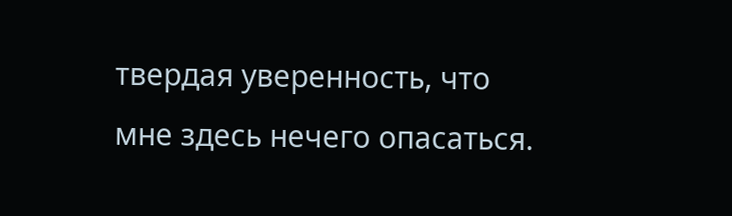твердая уверенность, что мне здесь нечего опасаться.